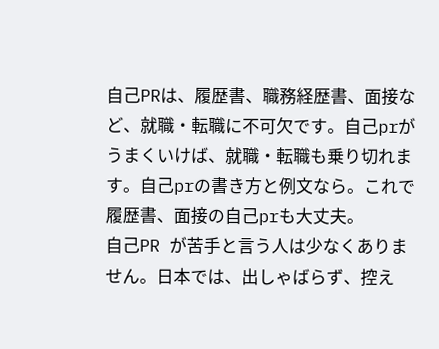自己PRは、履歴書、職務経歴書、面接など、就職・転職に不可欠です。自己prがうまくいけば、就職・転職も乗り切れます。自己prの書き方と例文なら。これで履歴書、面接の自己prも大丈夫。
自己PR が苦手と言う人は少なくありません。日本では、出しゃばらず、控え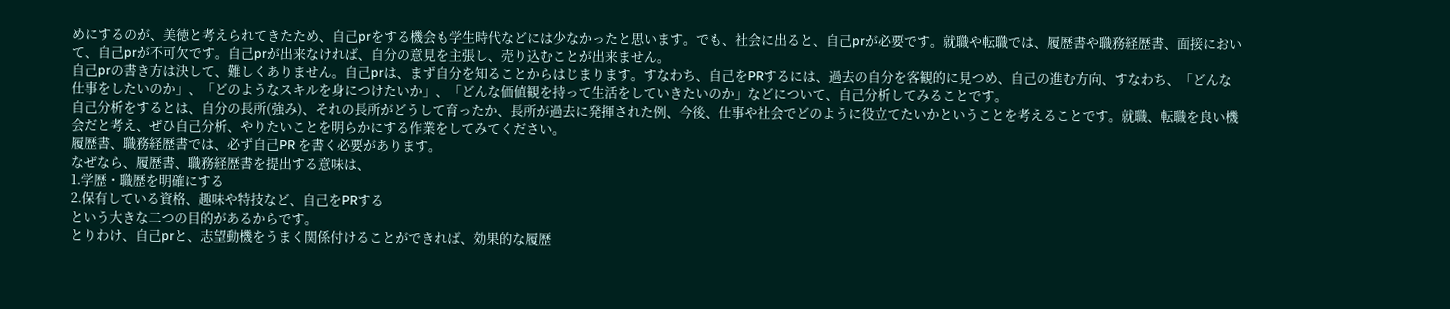めにするのが、美徳と考えられてきたため、自己prをする機会も学生時代などには少なかったと思います。でも、社会に出ると、自己prが必要です。就職や転職では、履歴書や職務経歴書、面接において、自己prが不可欠です。自己prが出来なければ、自分の意見を主張し、売り込むことが出来ません。
自己prの書き方は決して、難しくありません。自己prは、まず自分を知ることからはじまります。すなわち、自己をPRするには、過去の自分を客観的に見つめ、自己の進む方向、すなわち、「どんな仕事をしたいのか」、「どのようなスキルを身につけたいか」、「どんな価値観を持って生活をしていきたいのか」などについて、自己分析してみることです。
自己分析をするとは、自分の長所(強み)、それの長所がどうして育ったか、長所が過去に発揮された例、今後、仕事や社会でどのように役立てたいかということを考えることです。就職、転職を良い機会だと考え、ぜひ自己分析、やりたいことを明らかにする作業をしてみてください。
履歴書、職務経歴書では、必ず自己PR を書く必要があります。
なぜなら、履歴書、職務経歴書を提出する意味は、
1.学歴・職歴を明確にする
2.保有している資格、趣味や特技など、自己をPRする
という大きな二つの目的があるからです。
とりわけ、自己prと、志望動機をうまく関係付けることができれば、効果的な履歴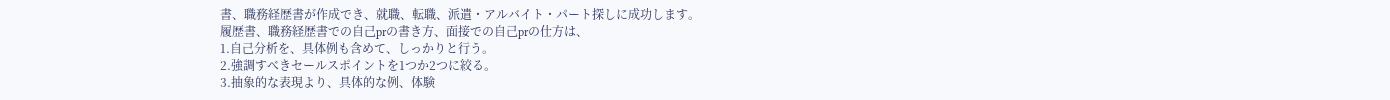書、職務経歴書が作成でき、就職、転職、派遣・アルバイト・パート探しに成功します。
履歴書、職務経歴書での自己prの書き方、面接での自己prの仕方は、
1.自己分析を、具体例も含めて、しっかりと行う。
2.強調すべきセールスポイントを1つか2つに絞る。
3.抽象的な表現より、具体的な例、体験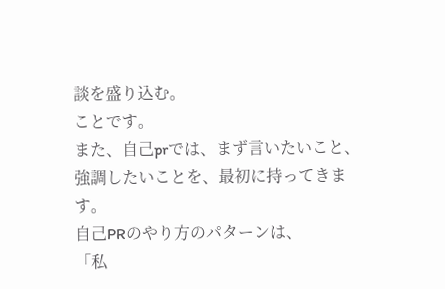談を盛り込む。
ことです。
また、自己prでは、まず言いたいこと、強調したいことを、最初に持ってきます。
自己PRのやり方のパターンは、
「私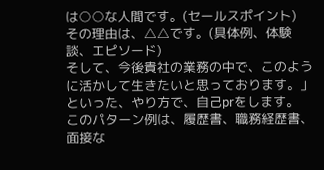は○○な人間です。(セールスポイント)
その理由は、△△です。(具体例、体験談、エピソード)
そして、今後貴社の業務の中で、このように活かして生きたいと思っております。」
といった、やり方で、自己prをします。
このパターン例は、履歴書、職務経歴書、面接な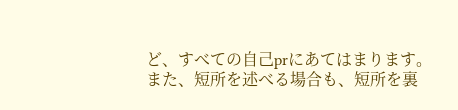ど、すべての自己prにあてはまります。
また、短所を述べる場合も、短所を裏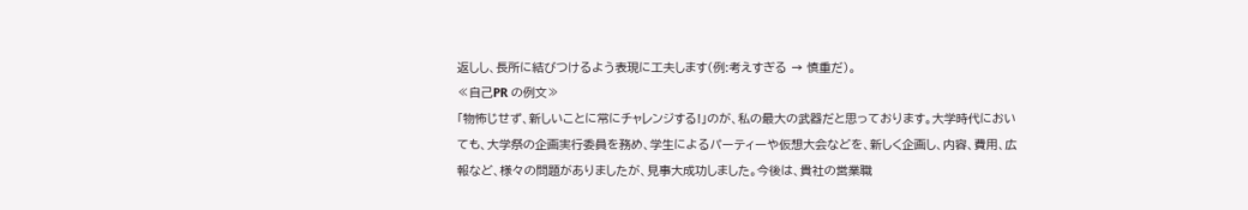返しし、長所に結びつけるよう表現に工夫します(例:考えすぎる → 慎重だ)。
≪自己PR の例文≫
「物怖じせず、新しいことに常にチャレンジする!」のが、私の最大の武器だと思っております。大学時代においても、大学祭の企画実行委員を務め、学生によるパーティーや仮想大会などを、新しく企画し、内容、費用、広報など、様々の問題がありましたが、見事大成功しました。今後は、貴社の営業職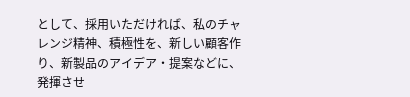として、採用いただければ、私のチャレンジ精神、積極性を、新しい顧客作り、新製品のアイデア・提案などに、発揮させ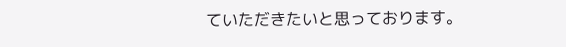ていただきたいと思っております。